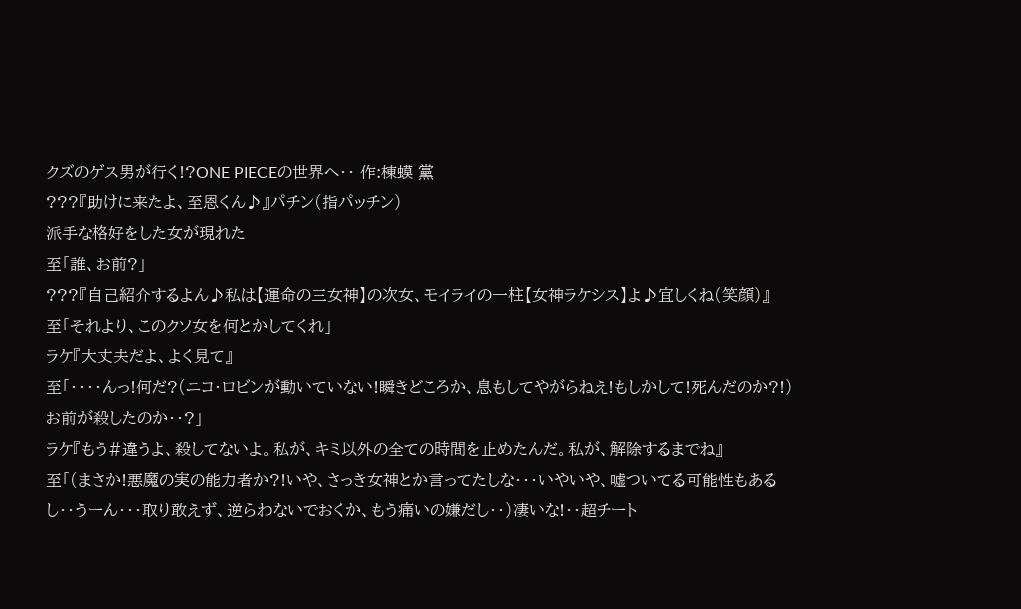クズのゲス男が行く!?ONE PIECEの世界へ・・ 作:棟蟆 黨
???『助けに来たよ、至恩くん♪』パチン(指パッチン)
派手な格好をした女が現れた
至「誰、お前?」
???『自己紹介するよん♪私は【運命の三女神】の次女、モイライの一柱【女神ラケシス】よ♪宜しくね(笑顔)』
至「それより、このクソ女を何とかしてくれ」
ラケ『大丈夫だよ、よく見て』
至「・・・・んっ!何だ?(ニコ・ロビンが動いていない!瞬きどころか、息もしてやがらねえ!もしかして!死んだのか?!)お前が殺したのか・・?」
ラケ『もう#違うよ、殺してないよ。私が、キミ以外の全ての時間を止めたんだ。私が、解除するまでね』
至「(まさか!悪魔の実の能力者か?!いや、さっき女神とか言ってたしな・・・いやいや、嘘ついてる可能性もあるし・・うーん・・・取り敢えず、逆らわないでおくか、もう痛いの嫌だし・・)凄いな!・・超チート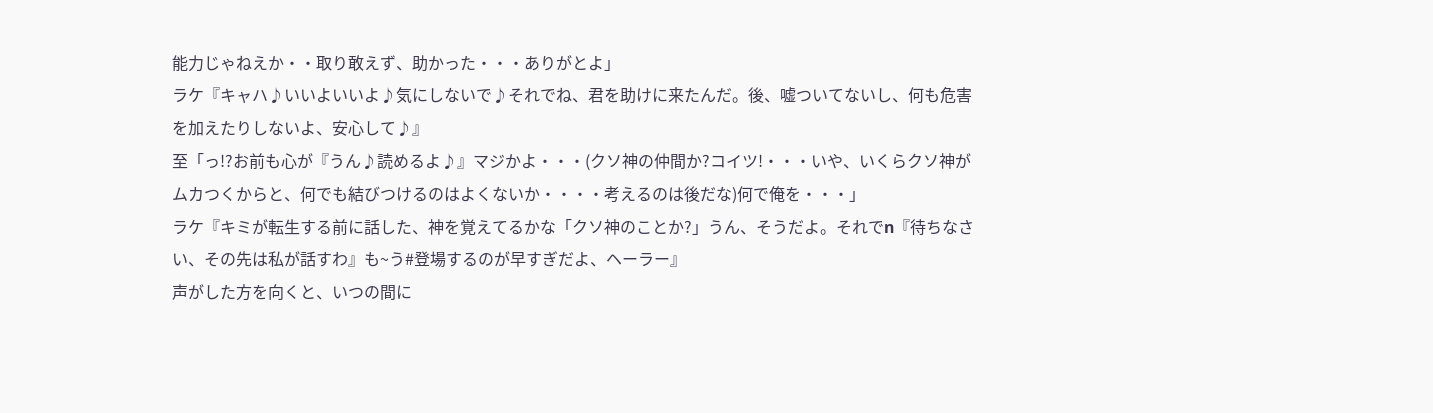能力じゃねえか・・取り敢えず、助かった・・・ありがとよ」
ラケ『キャハ♪いいよいいよ♪気にしないで♪それでね、君を助けに来たんだ。後、嘘ついてないし、何も危害を加えたりしないよ、安心して♪』
至「っ!?お前も心が『うん♪読めるよ♪』マジかよ・・・(クソ神の仲間か?コイツ!・・・いや、いくらクソ神がムカつくからと、何でも結びつけるのはよくないか・・・・考えるのは後だな)何で俺を・・・」
ラケ『キミが転生する前に話した、神を覚えてるかな「クソ神のことか?」うん、そうだよ。それでn『待ちなさい、その先は私が話すわ』も~う#登場するのが早すぎだよ、ヘーラー』
声がした方を向くと、いつの間に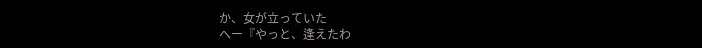か、女が立っていた
へー『やっと、逢えたわ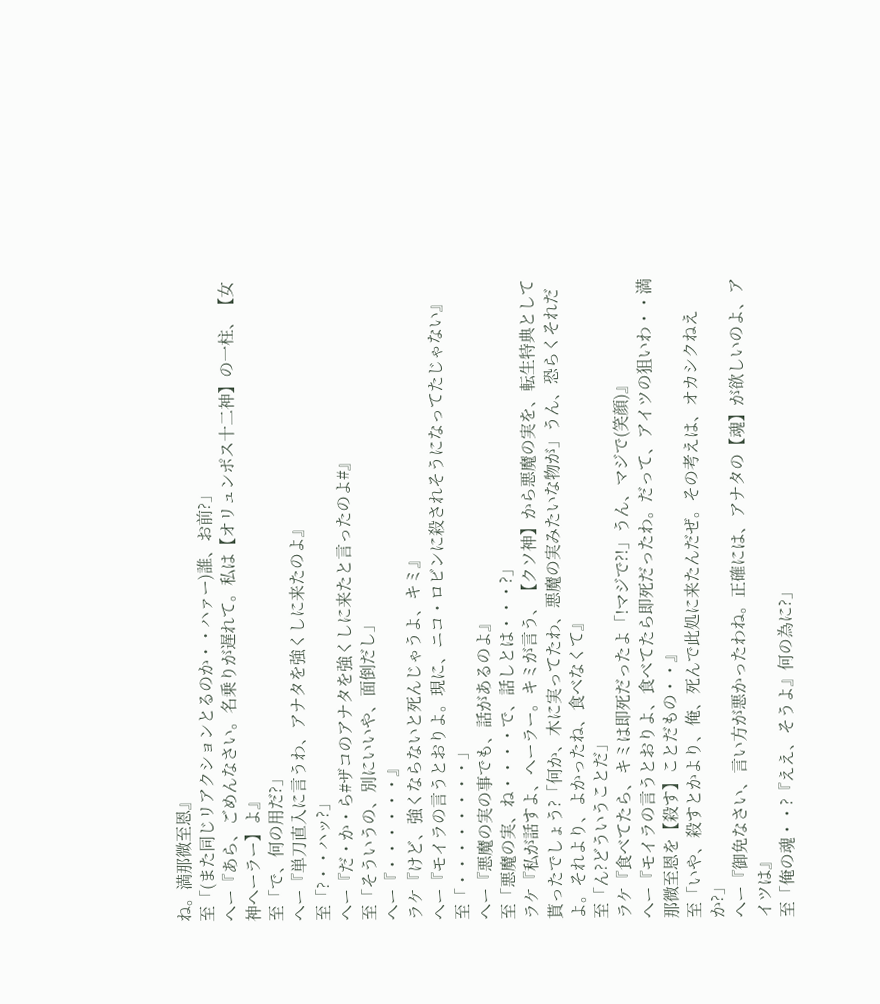ね。満那微至恩』
至「(また同じリアクションとるのか・・ハァー)誰、お前?」
へー『あら、ごめんなさい。名乗りが遅れて。私は【オリュンポス十二神】の一柱、【女神ヘーラー】よ』
至「で、何の用だ?」
へー『単刀直入に言うわ、アナタを強くしに来たのよ』
至「?・・ハッ?」
へー『だ・か・ら#ザコのアナタを強くしに来たと言ったのよ#』
至「そういうの、別にいいや、面倒だし」
へー『・・・・・・』
ラケ『けど、強くならないと死んじゃうよ、キミ』
へー『モイラの言うとおりよ。現に、ニコ・ロビンに殺されそうになってたじゃない』
至「・・・・・・・・」
へー『悪魔の実の事でも、話があるのよ』
至「悪魔の実、ね・・・・で、話しとは・・・?」
ラケ『私が話すよ、ヘーラー。キミが言う、【クソ神】から悪魔の実を、転生特典として貰ったでしょう?「何か、木に実ってたわ、悪魔の実みたいな物が」うん、恐らくそれだよ。それより、よかったね、食べなくて』
至「ん?どういうことだ」
ラケ『食べてたら、キミは即死だったよ「!マジで?!」うん、マジで(笑顔)』
へー『モイラの言うとおりよ、食べてたら即死だったわ。だって、アイツの狙いわ・・満那微至恩を【殺す】ことだもの・・』
至「いや、殺すとかより、俺、死んで此処に来たんだぜ。その考えは、オカシクねえか?」
へー『御免なさい、言い方が悪かったわね。正確には、アナタの【魂】が欲しいのよ、アイツは』
至「俺の魂・・?『ええ、そうよ』何の為に?」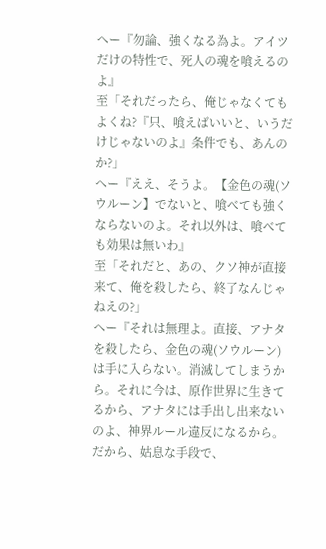へー『勿論、強くなる為よ。アイツだけの特性で、死人の魂を喰えるのよ』
至「それだったら、俺じゃなくてもよくね?『只、喰えばいいと、いうだけじゃないのよ』条件でも、あんのか?」
へー『ええ、そうよ。【金色の魂(ソウルーン】でないと、喰べても強くならないのよ。それ以外は、喰べても効果は無いわ』
至「それだと、あの、クソ神が直接来て、俺を殺したら、終了なんじゃねえの?」
へー『それは無理よ。直接、アナタを殺したら、金色の魂(ソウルーン)は手に入らない。消滅してしまうから。それに今は、原作世界に生きてるから、アナタには手出し出来ないのよ、神界ルール違反になるから。だから、姑息な手段で、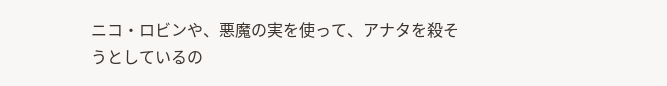ニコ・ロビンや、悪魔の実を使って、アナタを殺そうとしているの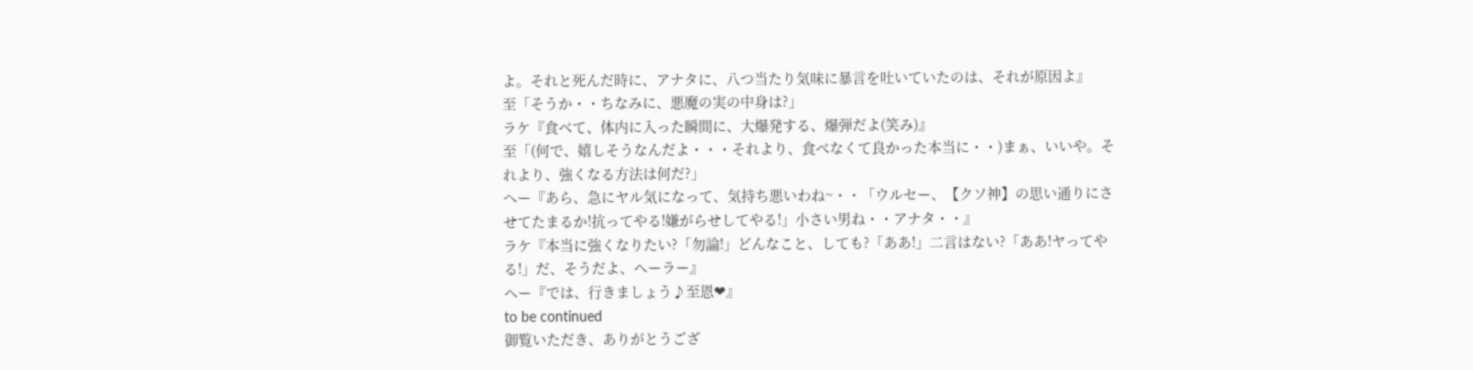よ。それと死んだ時に、アナタに、八つ当たり気味に暴言を吐いていたのは、それが原因よ』
至「そうか・・ちなみに、悪魔の実の中身は?」
ラケ『食べて、体内に入った瞬間に、大爆発する、爆弾だよ(笑み)』
至「(何で、嬉しそうなんだよ・・・それより、食べなくて良かった本当に・・)まぁ、いいや。それより、強くなる方法は何だ?」
へー『あら、急にヤル気になって、気持ち悪いわね~・・「ウルセー、【クソ神】の思い通りにさせてたまるか!抗ってやる!嫌がらせしてやる!」小さい男ね・・アナタ・・』
ラケ『本当に強くなりたい?「勿論!」どんなこと、しても?「ああ!」二言はない?「ああ!ヤってやる!」だ、そうだよ、ヘーラー』
ヘー『では、行きましょう♪至恩❤』
to be continued
御覧いただき、ありがとうござ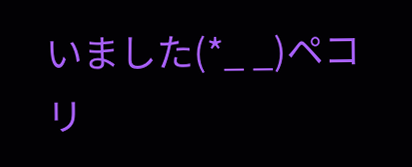いました(*_ _)ペコリ